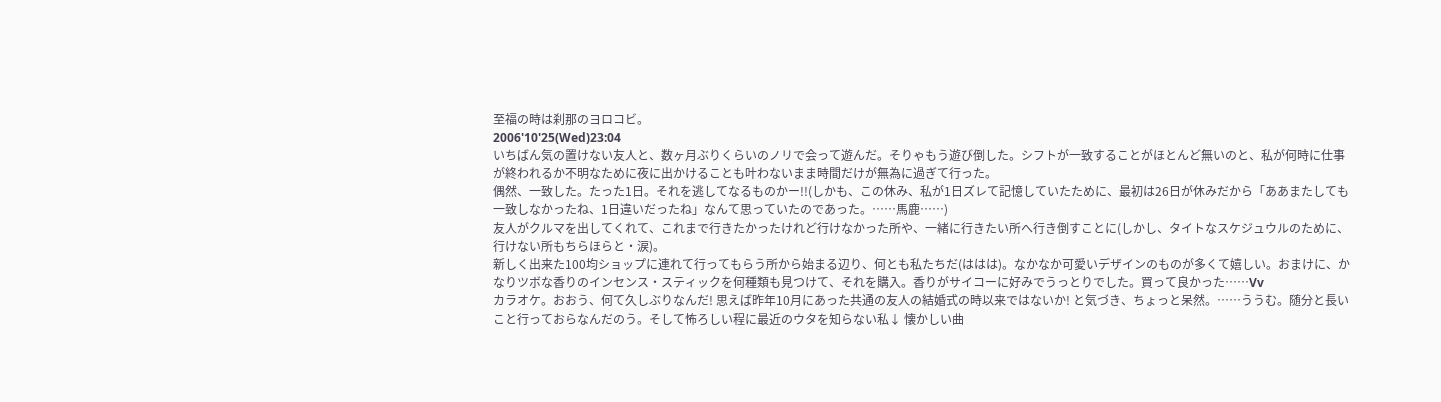至福の時は刹那のヨロコビ。
2006'10'25(Wed)23:04
いちばん気の置けない友人と、数ヶ月ぶりくらいのノリで会って遊んだ。そりゃもう遊び倒した。シフトが一致することがほとんど無いのと、私が何時に仕事が終われるか不明なために夜に出かけることも叶わないまま時間だけが無為に過ぎて行った。
偶然、一致した。たった1日。それを逃してなるものかー!!(しかも、この休み、私が1日ズレて記憶していたために、最初は26日が休みだから「ああまたしても一致しなかったね、1日違いだったね」なんて思っていたのであった。……馬鹿……)
友人がクルマを出してくれて、これまで行きたかったけれど行けなかった所や、一緒に行きたい所へ行き倒すことに(しかし、タイトなスケジュウルのために、行けない所もちらほらと・涙)。
新しく出来た100均ショップに連れて行ってもらう所から始まる辺り、何とも私たちだ(ははは)。なかなか可愛いデザインのものが多くて嬉しい。おまけに、かなりツボな香りのインセンス・スティックを何種類も見つけて、それを購入。香りがサイコーに好みでうっとりでした。買って良かった……Vv
カラオケ。おおう、何て久しぶりなんだ! 思えば昨年10月にあった共通の友人の結婚式の時以来ではないか! と気づき、ちょっと呆然。……ううむ。随分と長いこと行っておらなんだのう。そして怖ろしい程に最近のウタを知らない私↓ 懐かしい曲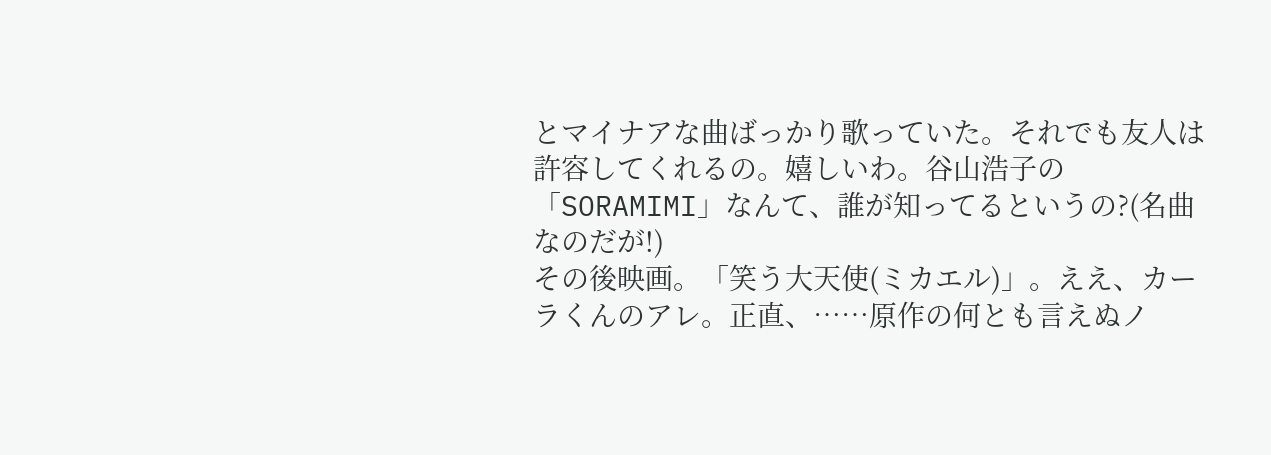とマイナアな曲ばっかり歌っていた。それでも友人は許容してくれるの。嬉しいわ。谷山浩子の「SORAMIMI」なんて、誰が知ってるというの?(名曲なのだが!)
その後映画。「笑う大天使(ミカエル)」。ええ、カーラくんのアレ。正直、……原作の何とも言えぬノ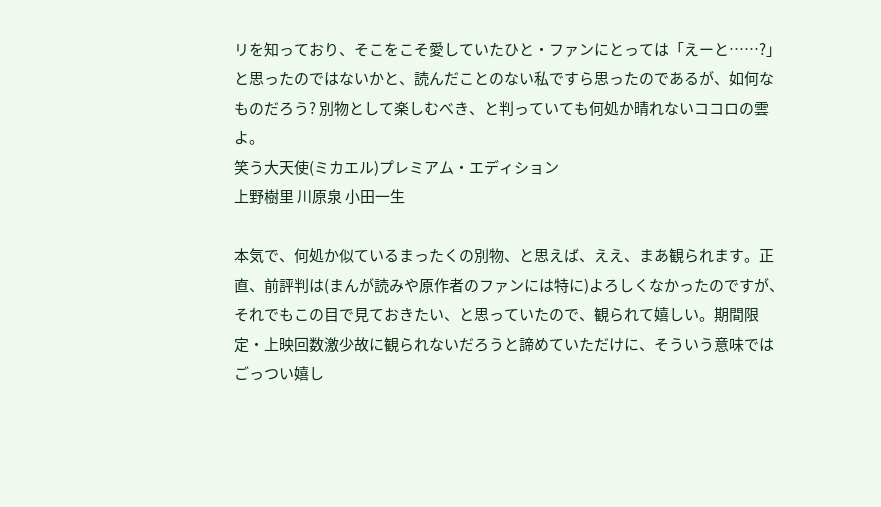リを知っており、そこをこそ愛していたひと・ファンにとっては「えーと……?」と思ったのではないかと、読んだことのない私ですら思ったのであるが、如何なものだろう? 別物として楽しむべき、と判っていても何処か晴れないココロの雲よ。
笑う大天使(ミカエル)プレミアム・エディション
上野樹里 川原泉 小田一生

本気で、何処か似ているまったくの別物、と思えば、ええ、まあ観られます。正直、前評判は(まんが読みや原作者のファンには特に)よろしくなかったのですが、それでもこの目で見ておきたい、と思っていたので、観られて嬉しい。期間限定・上映回数激少故に観られないだろうと諦めていただけに、そういう意味ではごっつい嬉し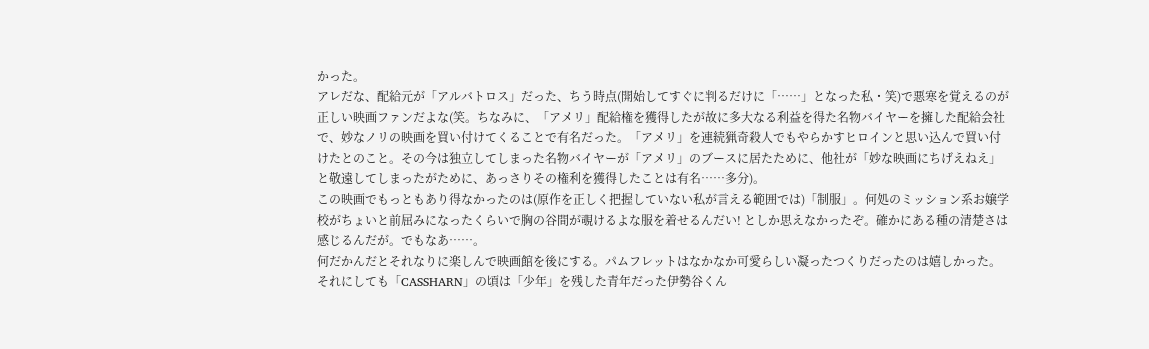かった。
アレだな、配給元が「アルバトロス」だった、ちう時点(開始してすぐに判るだけに「……」となった私・笑)で悪寒を覚えるのが正しい映画ファンだよな(笑。ちなみに、「アメリ」配給権を獲得したが故に多大なる利益を得た名物バイヤーを擁した配給会社で、妙なノリの映画を買い付けてくることで有名だった。「アメリ」を連続猟奇殺人でもやらかすヒロインと思い込んで買い付けたとのこと。その今は独立してしまった名物バイヤーが「アメリ」のブースに居たために、他社が「妙な映画にちげえねえ」と敬遠してしまったがために、あっさりその権利を獲得したことは有名……多分)。
この映画でもっともあり得なかったのは(原作を正しく把握していない私が言える範囲では)「制服」。何処のミッション系お嬢学校がちょいと前屈みになったくらいで胸の谷間が覗けるよな服を着せるんだい! としか思えなかったぞ。確かにある種の清楚さは感じるんだが。でもなあ……。
何だかんだとそれなりに楽しんで映画館を後にする。パムフレットはなかなか可愛らしい凝ったつくりだったのは嬉しかった。それにしても「CASSHARN」の頃は「少年」を残した青年だった伊勢谷くん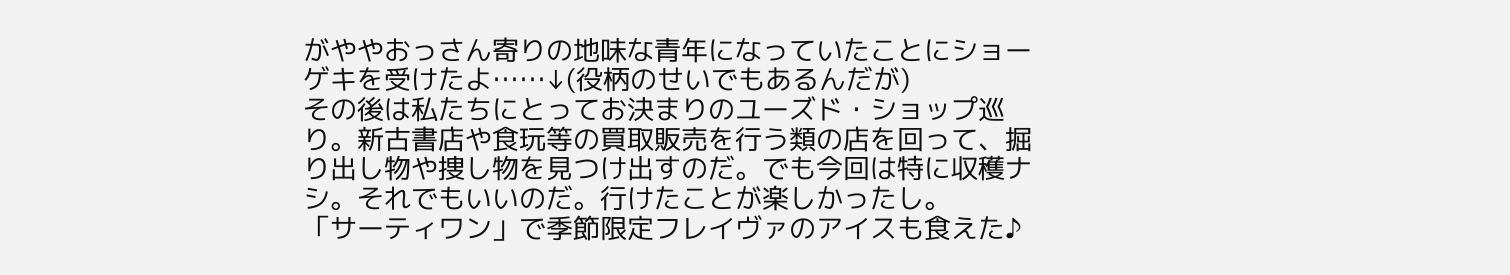がややおっさん寄りの地味な青年になっていたことにショーゲキを受けたよ……↓(役柄のせいでもあるんだが)
その後は私たちにとってお決まりのユーズド・ショップ巡り。新古書店や食玩等の買取販売を行う類の店を回って、掘り出し物や捜し物を見つけ出すのだ。でも今回は特に収穫ナシ。それでもいいのだ。行けたことが楽しかったし。
「サーティワン」で季節限定フレイヴァのアイスも食えた♪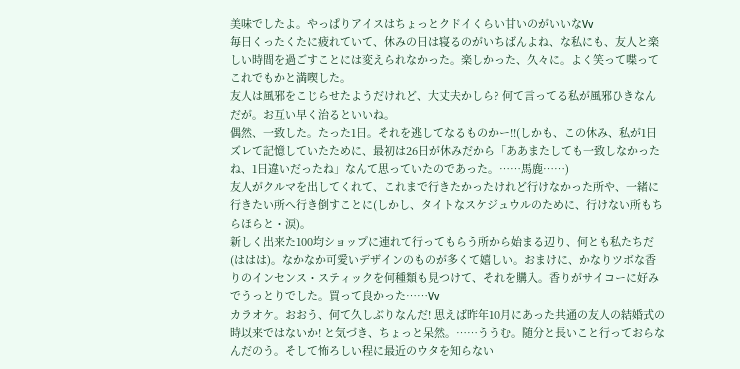美味でしたよ。やっぱりアイスはちょっとクドイくらい甘いのがいいなVv
毎日くったくたに疲れていて、休みの日は寝るのがいちばんよね、な私にも、友人と楽しい時間を過ごすことには変えられなかった。楽しかった、久々に。よく笑って喋ってこれでもかと満喫した。
友人は風邪をこじらせたようだけれど、大丈夫かしら? 何て言ってる私が風邪ひきなんだが。お互い早く治るといいね。
偶然、一致した。たった1日。それを逃してなるものかー!!(しかも、この休み、私が1日ズレて記憶していたために、最初は26日が休みだから「ああまたしても一致しなかったね、1日違いだったね」なんて思っていたのであった。……馬鹿……)
友人がクルマを出してくれて、これまで行きたかったけれど行けなかった所や、一緒に行きたい所へ行き倒すことに(しかし、タイトなスケジュウルのために、行けない所もちらほらと・涙)。
新しく出来た100均ショップに連れて行ってもらう所から始まる辺り、何とも私たちだ(ははは)。なかなか可愛いデザインのものが多くて嬉しい。おまけに、かなりツボな香りのインセンス・スティックを何種類も見つけて、それを購入。香りがサイコーに好みでうっとりでした。買って良かった……Vv
カラオケ。おおう、何て久しぶりなんだ! 思えば昨年10月にあった共通の友人の結婚式の時以来ではないか! と気づき、ちょっと呆然。……ううむ。随分と長いこと行っておらなんだのう。そして怖ろしい程に最近のウタを知らない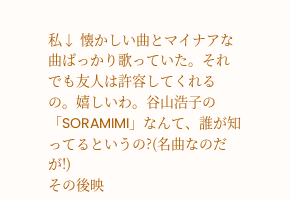私↓ 懐かしい曲とマイナアな曲ばっかり歌っていた。それでも友人は許容してくれるの。嬉しいわ。谷山浩子の「SORAMIMI」なんて、誰が知ってるというの?(名曲なのだが!)
その後映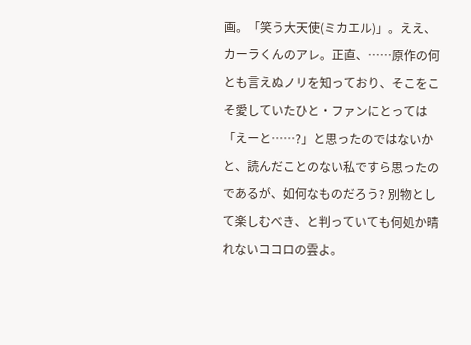画。「笑う大天使(ミカエル)」。ええ、カーラくんのアレ。正直、……原作の何とも言えぬノリを知っており、そこをこそ愛していたひと・ファンにとっては「えーと……?」と思ったのではないかと、読んだことのない私ですら思ったのであるが、如何なものだろう? 別物として楽しむべき、と判っていても何処か晴れないココロの雲よ。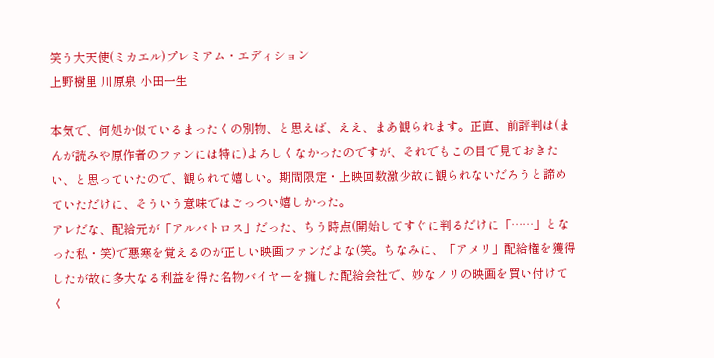笑う大天使(ミカエル)プレミアム・エディション
上野樹里 川原泉 小田一生

本気で、何処か似ているまったくの別物、と思えば、ええ、まあ観られます。正直、前評判は(まんが読みや原作者のファンには特に)よろしくなかったのですが、それでもこの目で見ておきたい、と思っていたので、観られて嬉しい。期間限定・上映回数激少故に観られないだろうと諦めていただけに、そういう意味ではごっつい嬉しかった。
アレだな、配給元が「アルバトロス」だった、ちう時点(開始してすぐに判るだけに「……」となった私・笑)で悪寒を覚えるのが正しい映画ファンだよな(笑。ちなみに、「アメリ」配給権を獲得したが故に多大なる利益を得た名物バイヤーを擁した配給会社で、妙なノリの映画を買い付けてく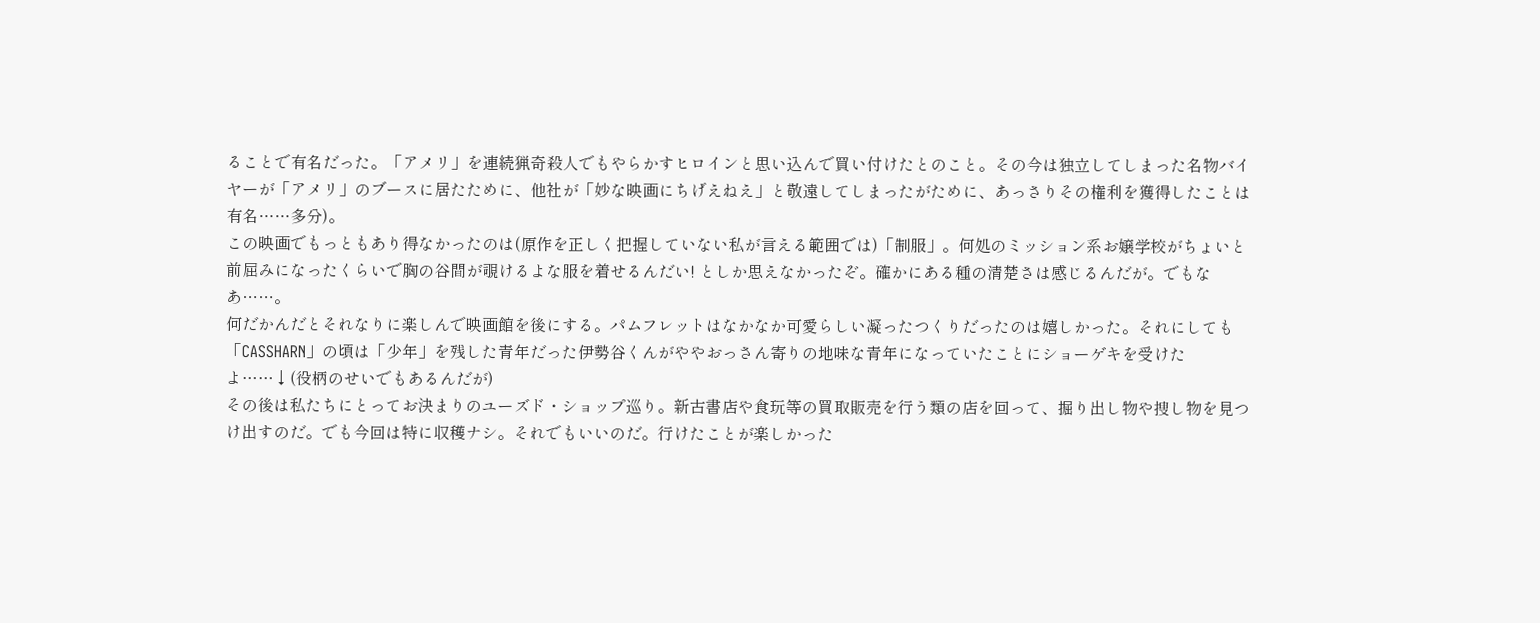ることで有名だった。「アメリ」を連続猟奇殺人でもやらかすヒロインと思い込んで買い付けたとのこと。その今は独立してしまった名物バイヤーが「アメリ」のブースに居たために、他社が「妙な映画にちげえねえ」と敬遠してしまったがために、あっさりその権利を獲得したことは有名……多分)。
この映画でもっともあり得なかったのは(原作を正しく把握していない私が言える範囲では)「制服」。何処のミッション系お嬢学校がちょいと前屈みになったくらいで胸の谷間が覗けるよな服を着せるんだい! としか思えなかったぞ。確かにある種の清楚さは感じるんだが。でもなあ……。
何だかんだとそれなりに楽しんで映画館を後にする。パムフレットはなかなか可愛らしい凝ったつくりだったのは嬉しかった。それにしても「CASSHARN」の頃は「少年」を残した青年だった伊勢谷くんがややおっさん寄りの地味な青年になっていたことにショーゲキを受けたよ……↓(役柄のせいでもあるんだが)
その後は私たちにとってお決まりのユーズド・ショップ巡り。新古書店や食玩等の買取販売を行う類の店を回って、掘り出し物や捜し物を見つけ出すのだ。でも今回は特に収穫ナシ。それでもいいのだ。行けたことが楽しかった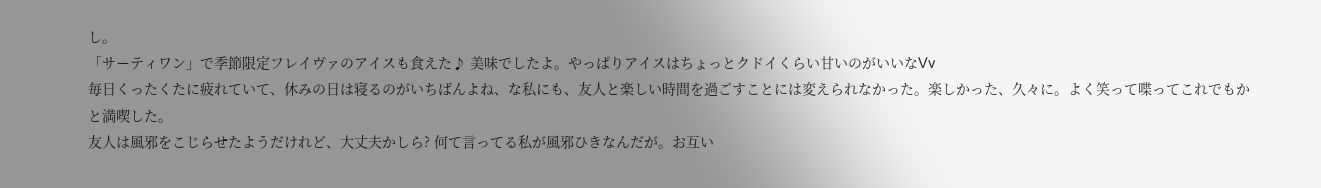し。
「サーティワン」で季節限定フレイヴァのアイスも食えた♪ 美味でしたよ。やっぱりアイスはちょっとクドイくらい甘いのがいいなVv
毎日くったくたに疲れていて、休みの日は寝るのがいちばんよね、な私にも、友人と楽しい時間を過ごすことには変えられなかった。楽しかった、久々に。よく笑って喋ってこれでもかと満喫した。
友人は風邪をこじらせたようだけれど、大丈夫かしら? 何て言ってる私が風邪ひきなんだが。お互い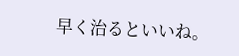早く治るといいね。